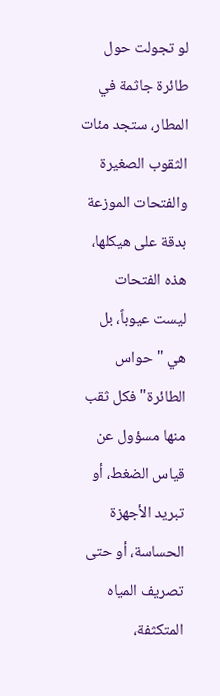لو تجولت حول طائرة جاثمة في المطار، ستجد مئات الثقوب الصغيرة والفتحات الموزعة بدقة على هيكلها، هذه الفتحات ليست عيوباً، بل هي "حواس الطائرة" فكل ثقب منها مسؤول عن قياس الضغط، أو تبريد الأجهزة الحساسة، أو حتى تصريف المياه المتكثفة،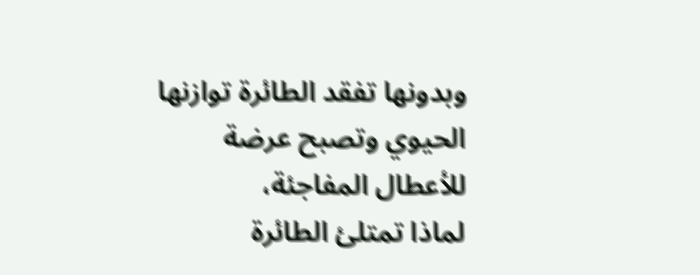وبدونها تفقد الطائرة توازنها الحيوي وتصبح عرضة للأعطال المفاجئة،
لماذا تمتلئ الطائرة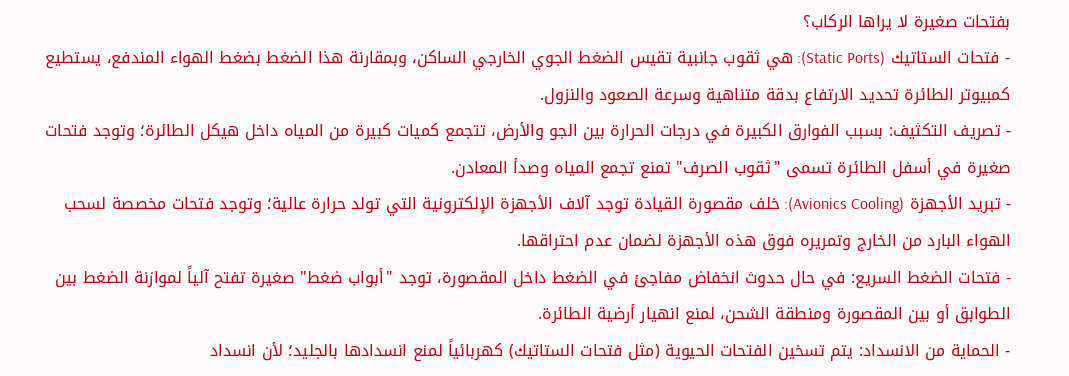بفتحات صغيرة لا يراها الركاب؟
- فتحات الستاتيك (Static Ports): هي ثقوب جانبية تقيس الضغط الجوي الخارجي الساكن، وبمقارنة هذا الضغط بضغط الهواء المندفع، يستطيع كمبيوتر الطائرة تحديد الارتفاع بدقة متناهية وسرعة الصعود والنزول.
- تصريف التكثيف: بسبب الفوارق الكبيرة في درجات الحرارة بين الجو والأرض، تتجمع كميات كبيرة من المياه داخل هيكل الطائرة؛ وتوجد فتحات صغيرة في أسفل الطائرة تسمى "ثقوب الصرف" تمنع تجمع المياه وصدأ المعادن.
- تبريد الأجهزة (Avionics Cooling): خلف مقصورة القيادة توجد آلاف الأجهزة الإلكترونية التي تولد حرارة عالية؛ وتوجد فتحات مخصصة لسحب الهواء البارد من الخارج وتمريره فوق هذه الأجهزة لضمان عدم احتراقها.
- فتحات الضغط السريع: في حال حدوث انخفاض مفاجئ في الضغط داخل المقصورة، توجد "أبواب ضغط" صغيرة تفتح آلياً لموازنة الضغط بين الطوابق أو بين المقصورة ومنطقة الشحن، لمنع انهيار أرضية الطائرة.
- الحماية من الانسداد: يتم تسخين الفتحات الحيوية (مثل فتحات الستاتيك) كهربائياً لمنع انسدادها بالجليد؛ لأن انسداد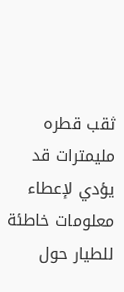ثقب قطره مليمترات قد يؤدي لإعطاء معلومات خاطئة للطيار حول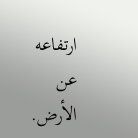ارتفاعه عن الأرض.